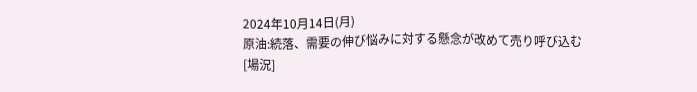2024年10月14日(月)
原油:続落、需要の伸び悩みに対する懸念が改めて売り呼び込む
[場況]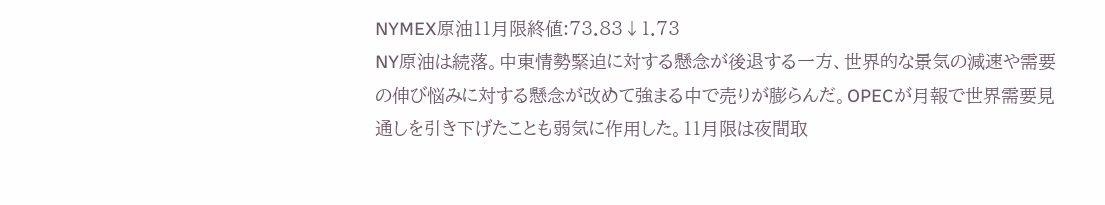NYMEX原油11月限終値:73.83↓1.73
NY原油は続落。中東情勢緊迫に対する懸念が後退する一方、世界的な景気の減速や需要の伸び悩みに対する懸念が改めて強まる中で売りが膨らんだ。OPECが月報で世界需要見通しを引き下げたことも弱気に作用した。11月限は夜間取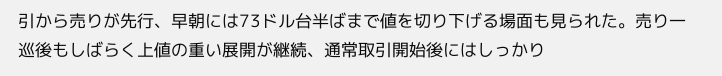引から売りが先行、早朝には73ドル台半ばまで値を切り下げる場面も見られた。売り一巡後もしばらく上値の重い展開が継続、通常取引開始後にはしっかり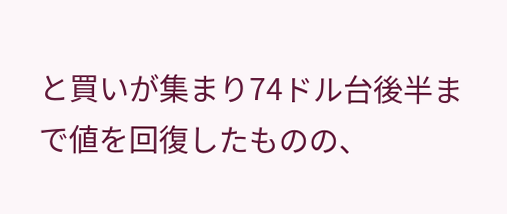と買いが集まり74ドル台後半まで値を回復したものの、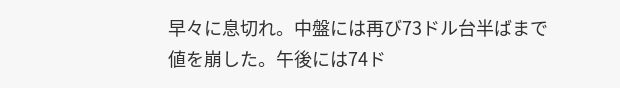早々に息切れ。中盤には再び73ドル台半ばまで値を崩した。午後には74ド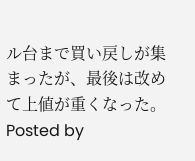ル台まで買い戻しが集まったが、最後は改めて上値が重くなった。
Posted by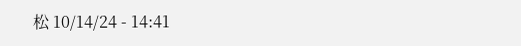松 10/14/24 - 14:41